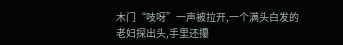木门“吱呀”一声被拉开,一个满头白发的老妇探出头,手里还攥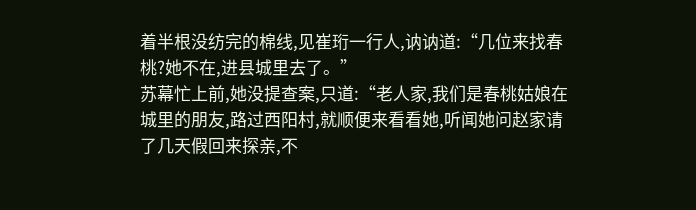着半根没纺完的棉线,见崔珩一行人,讷讷道:“几位来找春桃?她不在,进县城里去了。”
苏幕忙上前,她没提查案,只道:“老人家,我们是春桃姑娘在城里的朋友,路过西阳村,就顺便来看看她,听闻她问赵家请了几天假回来探亲,不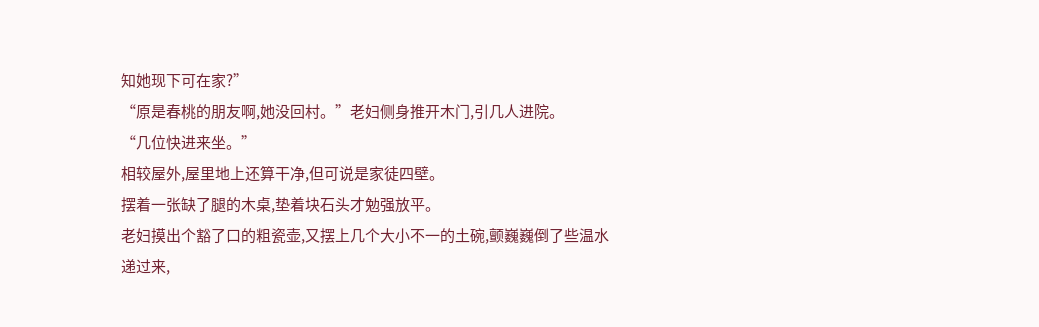知她现下可在家?”
“原是春桃的朋友啊,她没回村。”老妇侧身推开木门,引几人进院。
“几位快进来坐。”
相较屋外,屋里地上还算干净,但可说是家徒四壁。
摆着一张缺了腿的木桌,垫着块石头才勉强放平。
老妇摸出个豁了口的粗瓷壶,又摆上几个大小不一的土碗,颤巍巍倒了些温水递过来,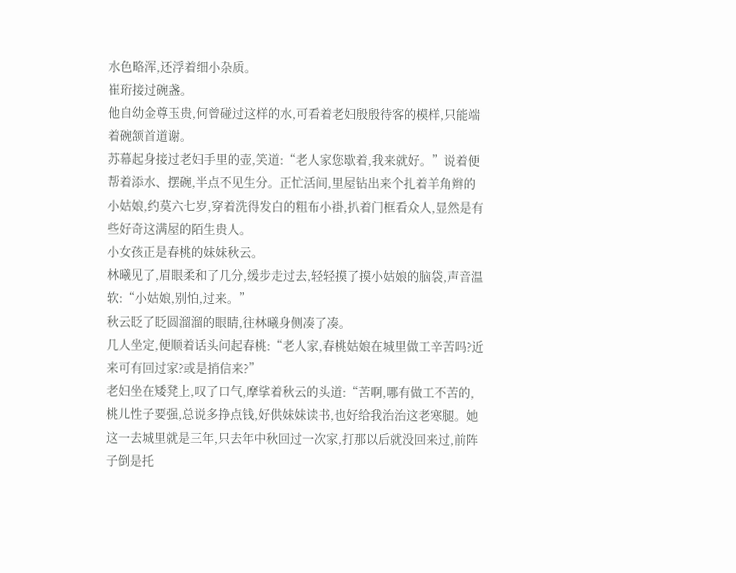水色略浑,还浮着细小杂质。
崔珩接过碗盏。
他自幼金尊玉贵,何曾碰过这样的水,可看着老妇殷殷待客的模样,只能端着碗颔首道谢。
苏幕起身接过老妇手里的壶,笑道:“老人家您歇着,我来就好。”说着便帮着添水、摆碗,半点不见生分。正忙活间,里屋钻出来个扎着羊角辫的小姑娘,约莫六七岁,穿着洗得发白的粗布小褂,扒着门框看众人,显然是有些好奇这满屋的陌生贵人。
小女孩正是春桃的妹妹秋云。
林曦见了,眉眼柔和了几分,缓步走过去,轻轻摸了摸小姑娘的脑袋,声音温软:“小姑娘,别怕,过来。”
秋云眨了眨圆溜溜的眼睛,往林曦身侧凑了凑。
几人坐定,便顺着话头问起春桃:“老人家,春桃姑娘在城里做工辛苦吗?近来可有回过家?或是捎信来?”
老妇坐在矮凳上,叹了口气,摩挲着秋云的头道:“苦啊,哪有做工不苦的,桃儿性子要强,总说多挣点钱,好供妹妹读书,也好给我治治这老寒腿。她这一去城里就是三年,只去年中秋回过一次家,打那以后就没回来过,前阵子倒是托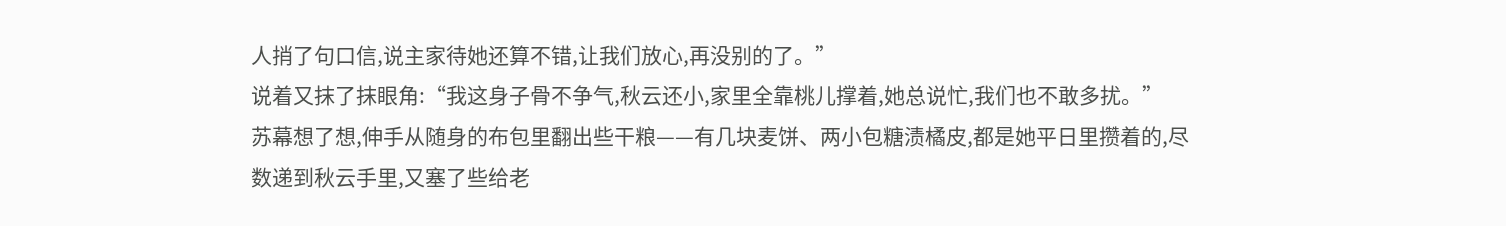人捎了句口信,说主家待她还算不错,让我们放心,再没别的了。”
说着又抹了抹眼角:“我这身子骨不争气,秋云还小,家里全靠桃儿撑着,她总说忙,我们也不敢多扰。”
苏幕想了想,伸手从随身的布包里翻出些干粮——有几块麦饼、两小包糖渍橘皮,都是她平日里攒着的,尽数递到秋云手里,又塞了些给老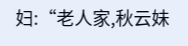妇:“老人家,秋云妹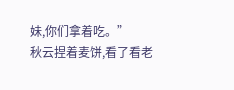妹,你们拿着吃。”
秋云捏着麦饼,看了看老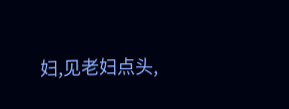妇,见老妇点头,